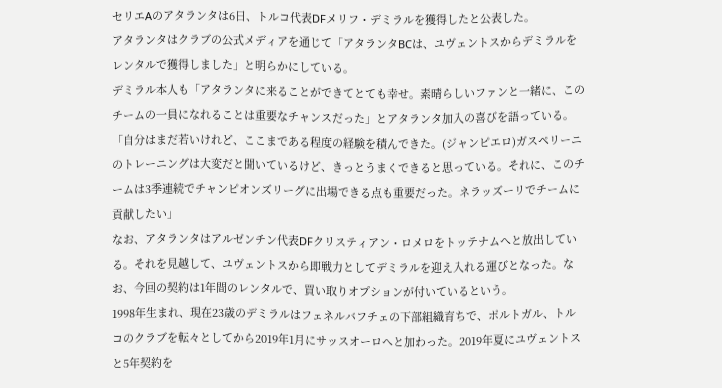セリエAのアタランタは6日、トルコ代表DFメリフ・デミラルを獲得したと公表した。
アタランタはクラブの公式メディアを通じて「アタランタBCは、ユヴェントスからデミラルをレンタルで獲得しました」と明らかにしている。
デミラル本人も「アタランタに来ることができてとても幸せ。素晴らしいファンと一緒に、このチームの一員になれることは重要なチャンスだった」とアタランタ加入の喜びを語っている。
「自分はまだ若いけれど、ここまである程度の経験を積んできた。(ジャンピエロ)ガスペリーニのトレーニングは大変だと聞いているけど、きっとうまくできると思っている。それに、このチームは3季連続でチャンピオンズリーグに出場できる点も重要だった。ネラッズーリでチームに貢献したい」
なお、アタランタはアルゼンチン代表DFクリスティアン・ロメロをトッテナムへと放出している。それを見越して、ユヴェントスから即戦力としてデミラルを迎え入れる運びとなった。なお、今回の契約は1年間のレンタルで、買い取りオプションが付いているという。
1998年生まれ、現在23歳のデミラルはフェネルバフチェの下部組織育ちで、ポルトガル、トルコのクラブを転々としてから2019年1月にサッスオーロへと加わった。2019年夏にユヴェントスと5年契約を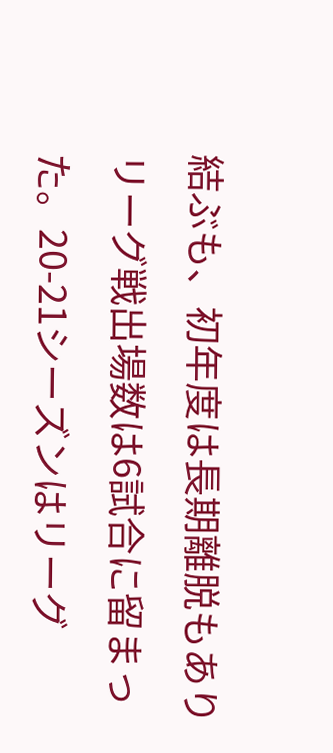結ぶも、初年度は長期離脱もありリーグ戦出場数は6試合に留まった。20-21シーズンはリーグ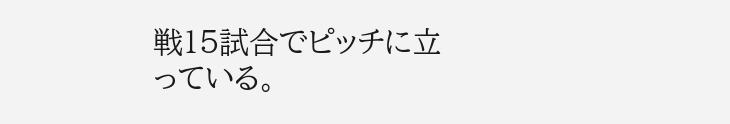戦15試合でピッチに立っている。